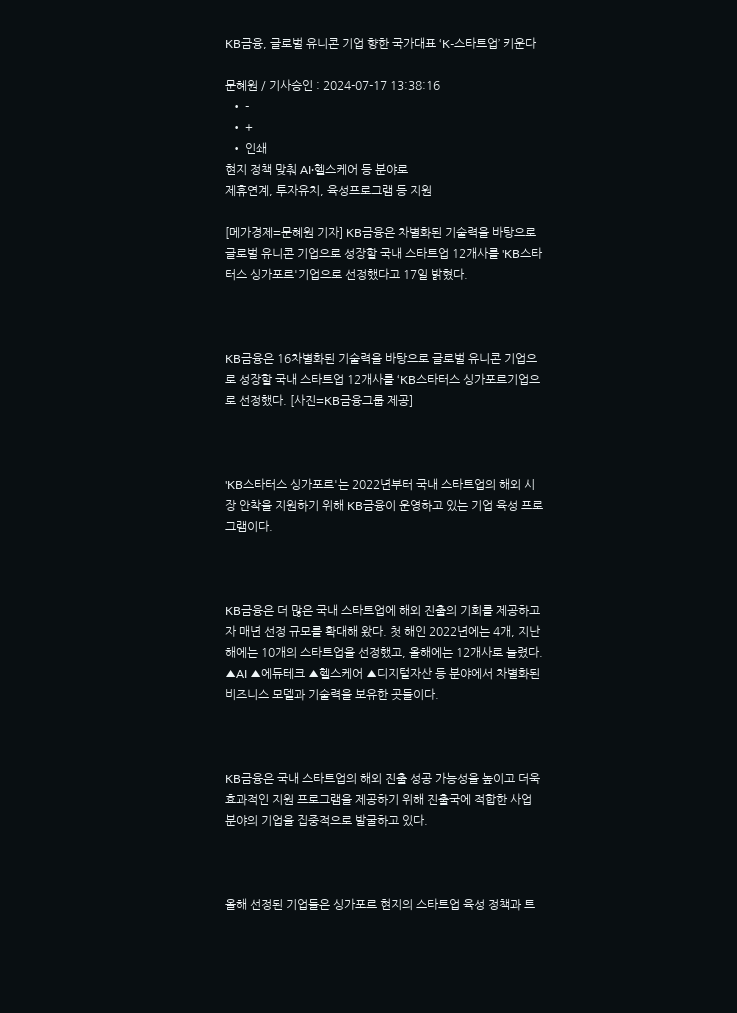KB금융, 글로벌 유니콘 기업 향한 국가대표 ‘K-스타트업’ 키운다

문혜원 / 기사승인 : 2024-07-17 13:38:16
  • -
  • +
  • 인쇄
현지 정책 맞춰 AI·헬스케어 등 분야로
제휴연계, 투자유치, 육성프로그램 등 지원

[메가경제=문혜원 기자] KB금융은 차별화된 기술력을 바탕으로 글로벌 유니콘 기업으로 성장할 국내 스타트업 12개사를 'KB스타터스 싱가포르'기업으로 선정했다고 17일 밝혔다.



KB금융은 16차별화된 기술력을 바탕으로 글로벌 유니콘 기업으로 성장할 국내 스타트업 12개사를 ‘KB스타터스 싱가포르기업으로 선정했다. [사진=KB금융그룹 제공]



'KB스타터스 싱가포르'는 2022년부터 국내 스타트업의 해외 시장 안착을 지원하기 위해 KB금융이 운영하고 있는 기업 육성 프로그램이다.



KB금융은 더 많은 국내 스타트업에 해외 진출의 기회를 제공하고자 매년 선정 규모를 확대해 왔다. 첫 해인 2022년에는 4개, 지난해에는 10개의 스타트업을 선정했고, 올해에는 12개사로 늘렸다. ▲AI ▲에듀테크 ▲헬스케어 ▲디지털자산 등 분야에서 차별화된 비즈니스 모델과 기술력을 보유한 곳들이다.



KB금융은 국내 스타트업의 해외 진출 성공 가능성을 높이고 더욱 효과적인 지원 프로그램을 제공하기 위해 진출국에 적합한 사업 분야의 기업을 집중적으로 발굴하고 있다.



올해 선정된 기업들은 싱가포르 현지의 스타트업 육성 정책과 트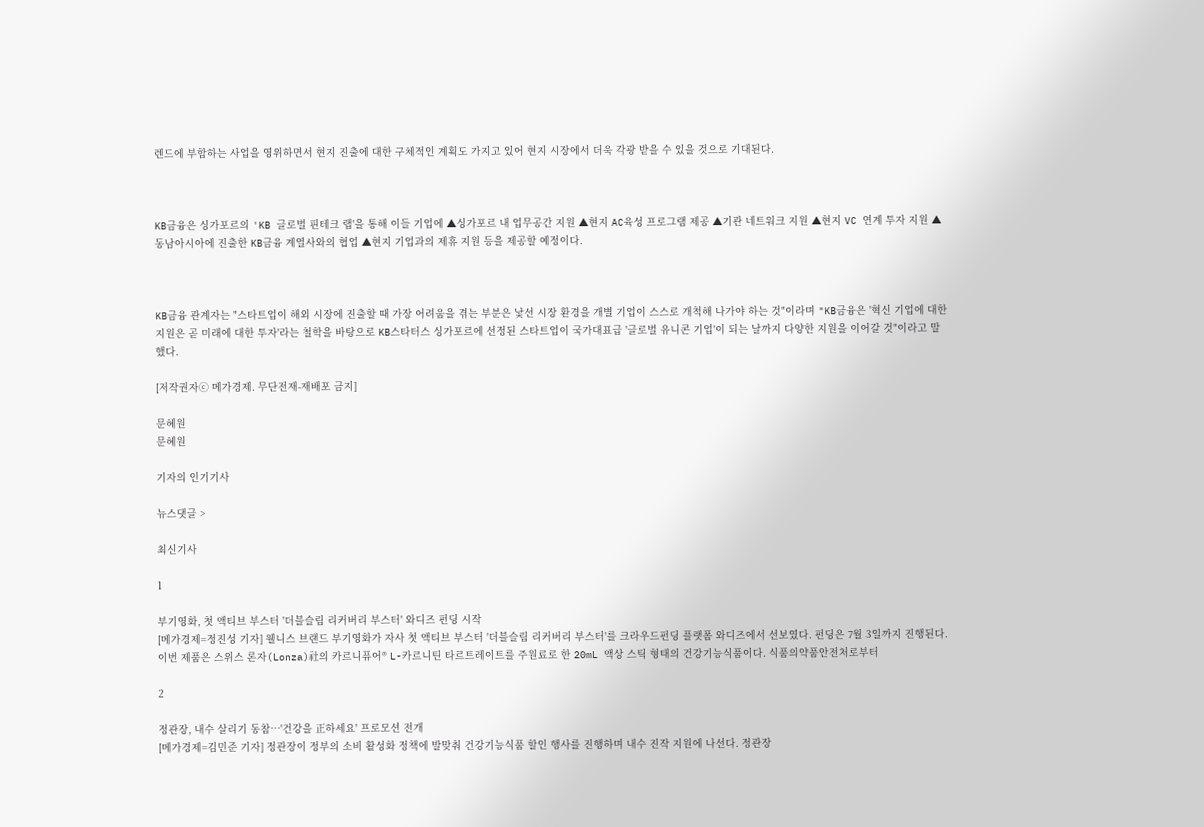렌드에 부합하는 사업을 영위하면서 현지 진출에 대한 구체적인 계획도 가지고 있어 현지 시장에서 더욱 각광 받을 수 있을 것으로 기대된다.



KB금융은 싱가포르의 'KB 글로벌 핀테크 랩'을 통해 이들 기업에 ▲싱가포르 내 업무공간 지원 ▲현지 AC육성 프로그램 제공 ▲기관 네트워크 지원 ▲현지 VC 연계 투자 지원 ▲동남아시아에 진출한 KB금융 계열사와의 협업 ▲현지 기업과의 제휴 지원 등을 제공할 예정이다.



KB금융 관계자는 "스타트업이 해외 시장에 진출할 때 가장 어려움을 겪는 부분은 낯선 시장 환경을 개별 기업이 스스로 개척해 나가야 하는 것"이라며 "KB금융은 '혁신 기업에 대한 지원은 곧 미래에 대한 투자'라는 철학을 바탕으로 KB스타터스 싱가포르에 선정된 스타트업이 국가대표급 '글로벌 유니콘 기업'이 되는 날까지 다양한 지원을 이어갈 것"이라고 말했다.

[저작권자ⓒ 메가경제. 무단전재-재배포 금지]

문혜원
문혜원

기자의 인기기사

뉴스댓글 >

최신기사

1

부기영화, 첫 액티브 부스터 '더블슬림 리커버리 부스터' 와디즈 펀딩 시작
[메가경제=정진성 기자] 웰니스 브랜드 부기영화가 자사 첫 액티브 부스터 '더블슬림 리커버리 부스터'를 크라우드펀딩 플랫폼 와디즈에서 선보였다. 펀딩은 7월 3일까지 진행된다. 이번 제품은 스위스 론자(Lonza)社의 카르니퓨어® L-카르니틴 타르트레이트를 주원료로 한 20mL 액상 스틱 형태의 건강기능식품이다. 식품의약품안전처로부터

2

정관장, 내수 살리기 동참…'건강을 正하세요' 프로모션 전개
[메가경제=김민준 기자] 정관장이 정부의 소비 활성화 정책에 발맞춰 건강기능식품 할인 행사를 진행하며 내수 진작 지원에 나선다. 정관장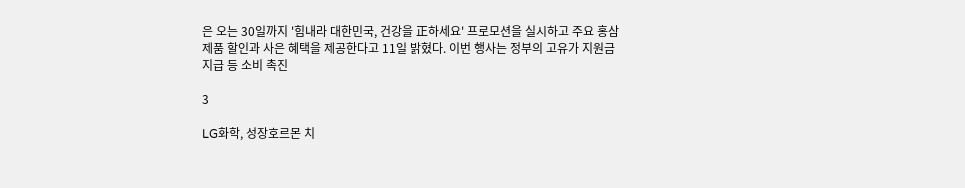은 오는 30일까지 '힘내라 대한민국, 건강을 正하세요' 프로모션을 실시하고 주요 홍삼 제품 할인과 사은 혜택을 제공한다고 11일 밝혔다. 이번 행사는 정부의 고유가 지원금 지급 등 소비 촉진

3

LG화학, 성장호르몬 치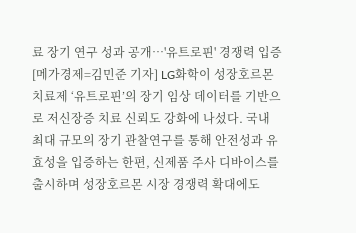료 장기 연구 성과 공개…'유트로핀' 경쟁력 입증
[메가경제=김민준 기자] LG화학이 성장호르몬 치료제 ‘유트로핀’의 장기 임상 데이터를 기반으로 저신장증 치료 신뢰도 강화에 나섰다. 국내 최대 규모의 장기 관찰연구를 통해 안전성과 유효성을 입증하는 한편, 신제품 주사 디바이스를 출시하며 성장호르몬 시장 경쟁력 확대에도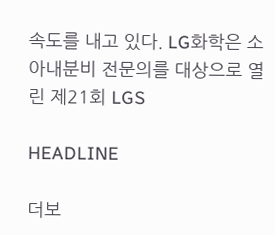속도를 내고 있다. LG화학은 소아내분비 전문의를 대상으로 열린 제21회 LGS

HEADLINE

더보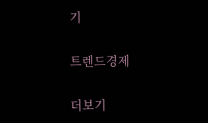기

트렌드경제

더보기